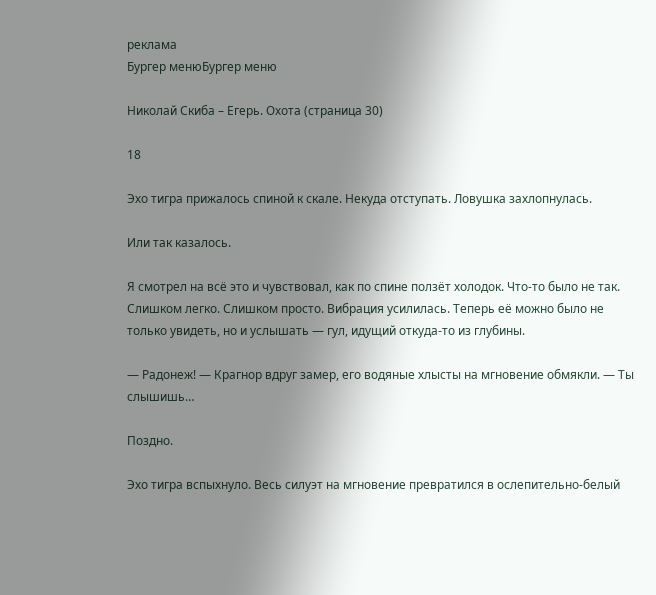реклама
Бургер менюБургер меню

Николай Скиба – Егерь. Охота (страница 30)

18

Эхо тигра прижалось спиной к скале. Некуда отступать. Ловушка захлопнулась.

Или так казалось.

Я смотрел на всё это и чувствовал, как по спине ползёт холодок. Что-то было не так. Слишком легко. Слишком просто. Вибрация усилилась. Теперь её можно было не только увидеть, но и услышать — гул, идущий откуда-то из глубины.

— Радонеж! — Крагнор вдруг замер, его водяные хлысты на мгновение обмякли. — Ты слышишь…

Поздно.

Эхо тигра вспыхнуло. Весь силуэт на мгновение превратился в ослепительно-белый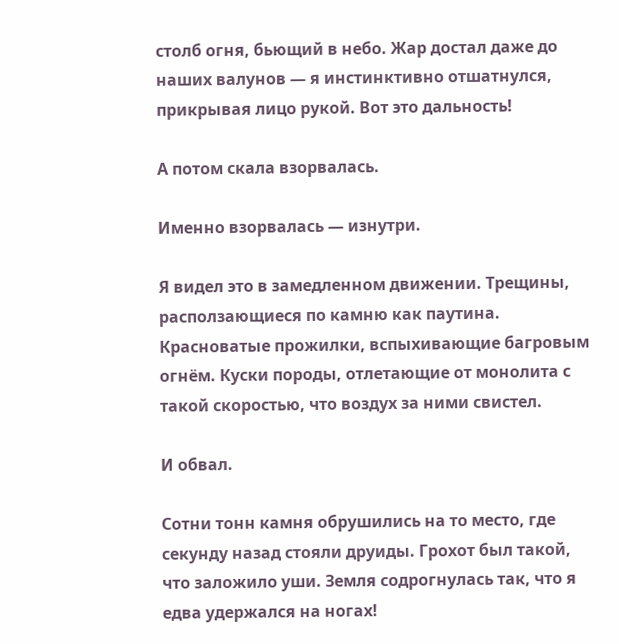столб огня, бьющий в небо. Жар достал даже до наших валунов — я инстинктивно отшатнулся, прикрывая лицо рукой. Вот это дальность!

А потом скала взорвалась.

Именно взорвалась — изнутри.

Я видел это в замедленном движении. Трещины, расползающиеся по камню как паутина. Красноватые прожилки, вспыхивающие багровым огнём. Куски породы, отлетающие от монолита с такой скоростью, что воздух за ними свистел.

И обвал.

Сотни тонн камня обрушились на то место, где секунду назад стояли друиды. Грохот был такой, что заложило уши. Земля содрогнулась так, что я едва удержался на ногах!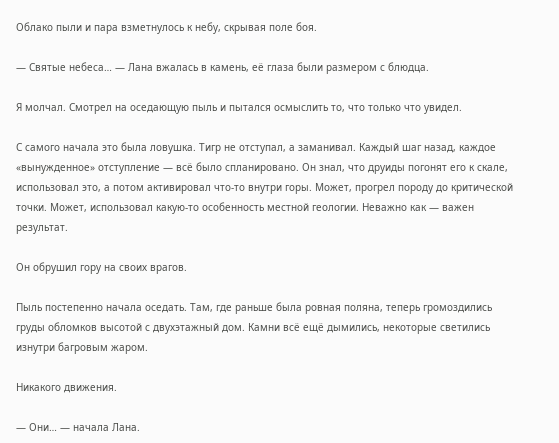Облако пыли и пара взметнулось к небу, скрывая поле боя.

— Святые небеса… — Лана вжалась в камень, её глаза были размером с блюдца.

Я молчал. Смотрел на оседающую пыль и пытался осмыслить то, что только что увидел.

С самого начала это была ловушка. Тигр не отступал, а заманивал. Каждый шаг назад, каждое «вынужденное» отступление — всё было спланировано. Он знал, что друиды погонят его к скале, использовал это, а потом активировал что-то внутри горы. Может, прогрел породу до критической точки. Может, использовал какую-то особенность местной геологии. Неважно как — важен результат.

Он обрушил гору на своих врагов.

Пыль постепенно начала оседать. Там, где раньше была ровная поляна, теперь громоздились груды обломков высотой с двухэтажный дом. Камни всё ещё дымились, некоторые светились изнутри багровым жаром.

Никакого движения.

— Они… — начала Лана.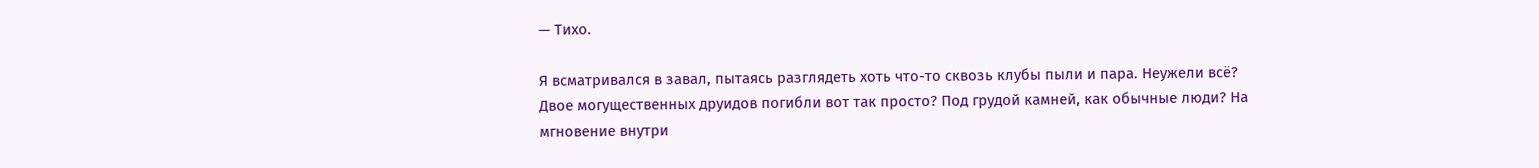— Тихо.

Я всматривался в завал, пытаясь разглядеть хоть что-то сквозь клубы пыли и пара. Неужели всё? Двое могущественных друидов погибли вот так просто? Под грудой камней, как обычные люди? На мгновение внутри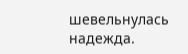шевельнулась надежда.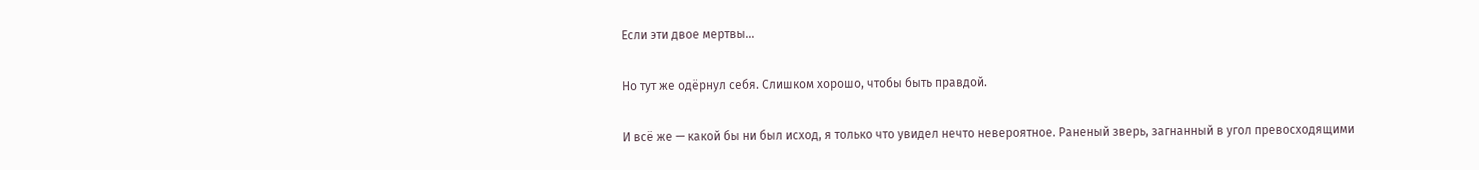Если эти двое мертвы…

Но тут же одёрнул себя. Слишком хорошо, чтобы быть правдой.

И всё же — какой бы ни был исход, я только что увидел нечто невероятное. Раненый зверь, загнанный в угол превосходящими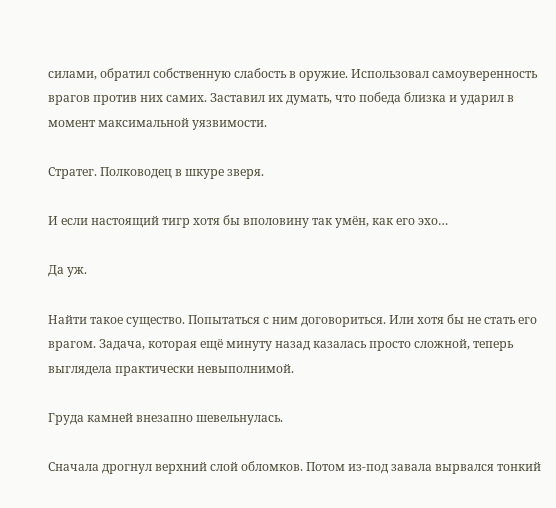силами, обратил собственную слабость в оружие. Использовал самоуверенность врагов против них самих. Заставил их думать, что победа близка и ударил в момент максимальной уязвимости.

Стратег. Полководец в шкуре зверя.

И если настоящий тигр хотя бы вполовину так умён, как его эхо…

Да уж.

Найти такое существо. Попытаться с ним договориться. Или хотя бы не стать его врагом. Задача, которая ещё минуту назад казалась просто сложной, теперь выглядела практически невыполнимой.

Груда камней внезапно шевельнулась.

Сначала дрогнул верхний слой обломков. Потом из-под завала вырвался тонкий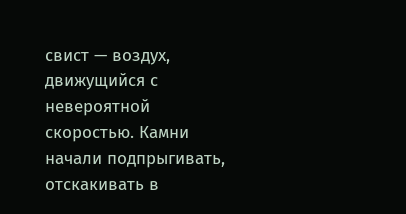свист — воздух, движущийся с невероятной скоростью. Камни начали подпрыгивать, отскакивать в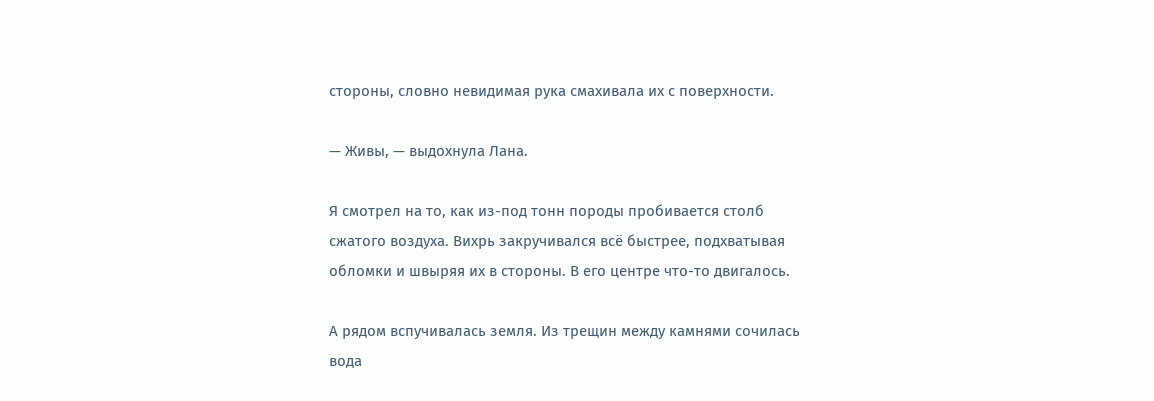стороны, словно невидимая рука смахивала их с поверхности.

— Живы, — выдохнула Лана.

Я смотрел на то, как из-под тонн породы пробивается столб сжатого воздуха. Вихрь закручивался всё быстрее, подхватывая обломки и швыряя их в стороны. В его центре что-то двигалось.

А рядом вспучивалась земля. Из трещин между камнями сочилась вода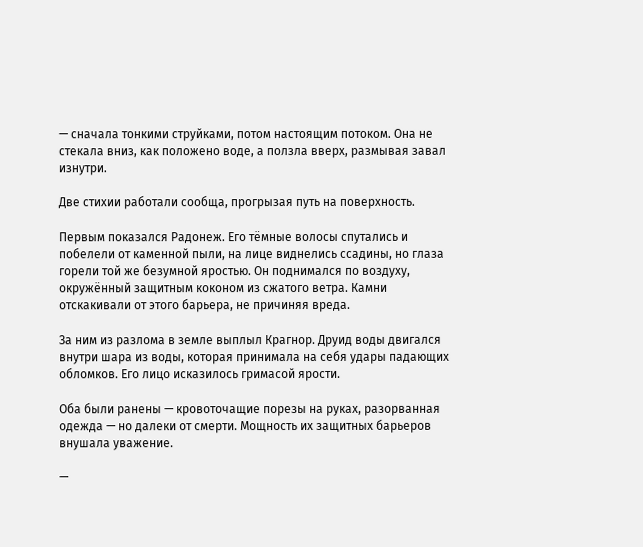— сначала тонкими струйками, потом настоящим потоком. Она не стекала вниз, как положено воде, а ползла вверх, размывая завал изнутри.

Две стихии работали сообща, прогрызая путь на поверхность.

Первым показался Радонеж. Его тёмные волосы спутались и побелели от каменной пыли, на лице виднелись ссадины, но глаза горели той же безумной яростью. Он поднимался по воздуху, окружённый защитным коконом из сжатого ветра. Камни отскакивали от этого барьера, не причиняя вреда.

За ним из разлома в земле выплыл Крагнор. Друид воды двигался внутри шара из воды, которая принимала на себя удары падающих обломков. Его лицо исказилось гримасой ярости.

Оба были ранены — кровоточащие порезы на руках, разорванная одежда — но далеки от смерти. Мощность их защитных барьеров внушала уважение.

—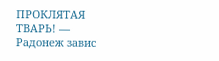ПРОКЛЯТАЯ ТВАРЬ! — Радонеж завис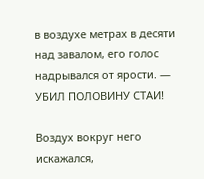в воздухе метрах в десяти над завалом, его голос надрывался от ярости. — УБИЛ ПОЛОВИНУ СТАИ!

Воздух вокруг него искажался,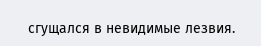сгущался в невидимые лезвия.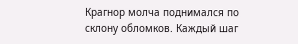Крагнор молча поднимался по склону обломков. Каждый шаг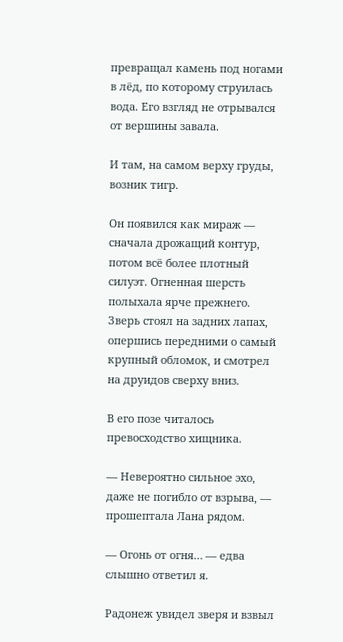превращал камень под ногами в лёд, по которому струилась вода. Его взгляд не отрывался от вершины завала.

И там, на самом верху груды, возник тигр.

Он появился как мираж — сначала дрожащий контур, потом всё более плотный силуэт. Огненная шерсть полыхала ярче прежнего. Зверь стоял на задних лапах, опершись передними о самый крупный обломок, и смотрел на друидов сверху вниз.

В его позе читалось превосходство хищника.

— Невероятно сильное эхо, даже не погибло от взрыва, — прошептала Лана рядом.

— Огонь от огня… — едва слышно ответил я.

Радонеж увидел зверя и взвыл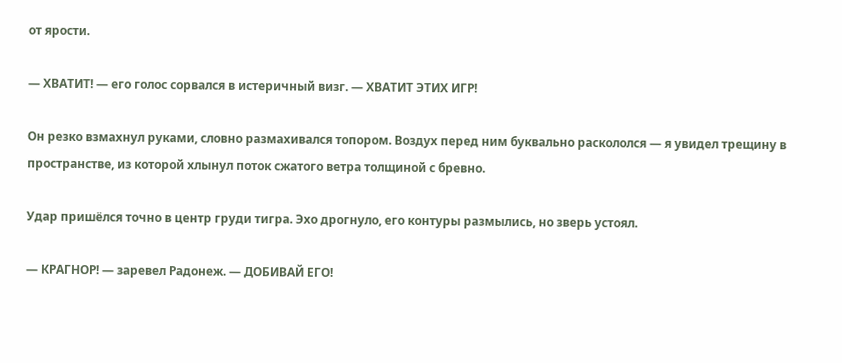от ярости.

— ХВАТИТ! — его голос сорвался в истеричный визг. — ХВАТИТ ЭТИХ ИГР!

Он резко взмахнул руками, словно размахивался топором. Воздух перед ним буквально раскололся — я увидел трещину в пространстве, из которой хлынул поток сжатого ветра толщиной с бревно.

Удар пришёлся точно в центр груди тигра. Эхо дрогнуло, его контуры размылись, но зверь устоял.

— КРАГНОР! — заревел Радонеж. — ДОБИВАЙ ЕГО!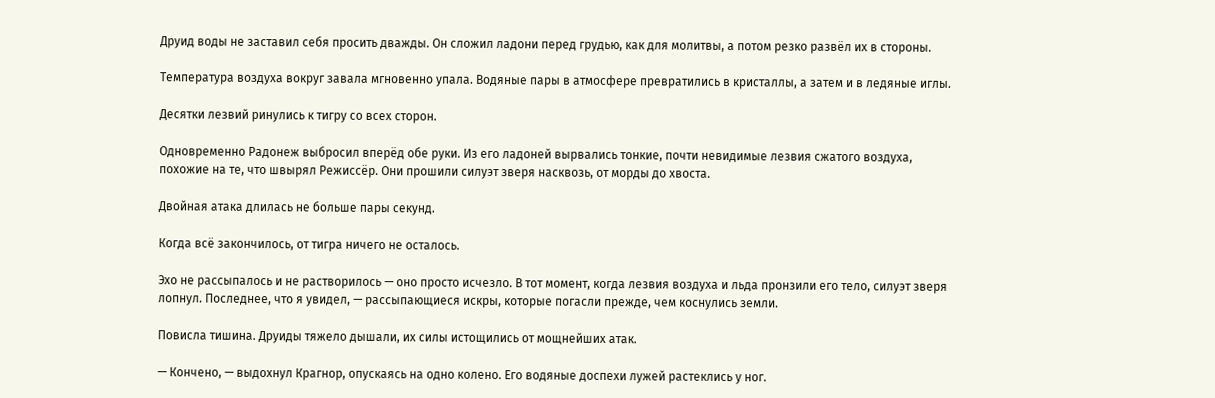Друид воды не заставил себя просить дважды. Он сложил ладони перед грудью, как для молитвы, а потом резко развёл их в стороны.

Температура воздуха вокруг завала мгновенно упала. Водяные пары в атмосфере превратились в кристаллы, а затем и в ледяные иглы.

Десятки лезвий ринулись к тигру со всех сторон.

Одновременно Радонеж выбросил вперёд обе руки. Из его ладоней вырвались тонкие, почти невидимые лезвия сжатого воздуха, похожие на те, что швырял Режиссёр. Они прошили силуэт зверя насквозь, от морды до хвоста.

Двойная атака длилась не больше пары секунд.

Когда всё закончилось, от тигра ничего не осталось.

Эхо не рассыпалось и не растворилось — оно просто исчезло. В тот момент, когда лезвия воздуха и льда пронзили его тело, силуэт зверя лопнул. Последнее, что я увидел, — рассыпающиеся искры, которые погасли прежде, чем коснулись земли.

Повисла тишина. Друиды тяжело дышали, их силы истощились от мощнейших атак.

— Кончено, — выдохнул Крагнор, опускаясь на одно колено. Его водяные доспехи лужей растеклись у ног.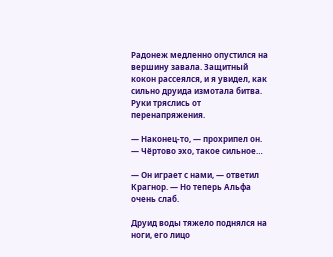Радонеж медленно опустился на вершину завала. Защитный кокон рассеялся, и я увидел, как сильно друида измотала битва. Руки тряслись от перенапряжения.

— Наконец-то, — прохрипел он. — Чёртово эхо, такое сильное…

— Он играет с нами, — ответил Крагнор. — Но теперь Альфа очень слаб.

Друид воды тяжело поднялся на ноги, его лицо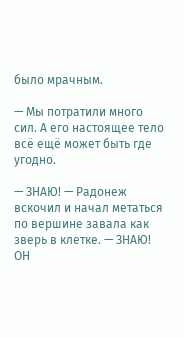было мрачным.

— Мы потратили много сил. А его настоящее тело всё ещё может быть где угодно.

— ЗНАЮ! — Радонеж вскочил и начал метаться по вершине завала как зверь в клетке. — ЗНАЮ! ОН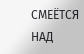СМЕЁТСЯ НАД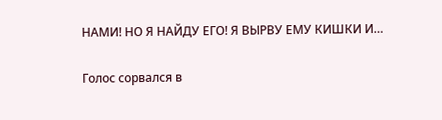НАМИ! НО Я НАЙДУ ЕГО! Я ВЫРВУ ЕМУ КИШКИ И…

Голос сорвался в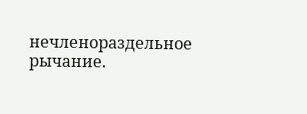нечленораздельное рычание.